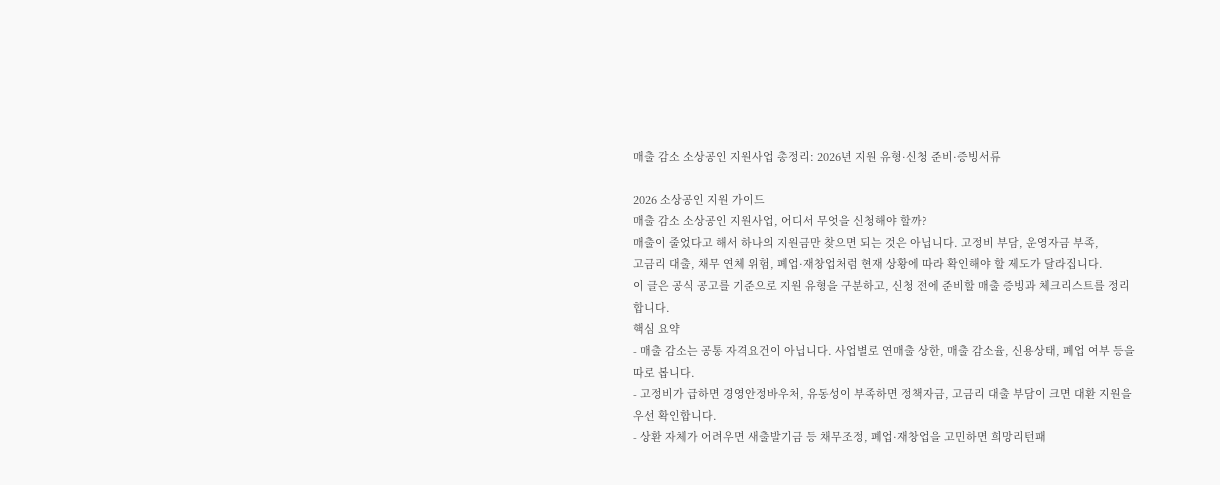매출 감소 소상공인 지원사업 총정리: 2026년 지원 유형·신청 준비·증빙서류

2026 소상공인 지원 가이드
매출 감소 소상공인 지원사업, 어디서 무엇을 신청해야 할까?
매출이 줄었다고 해서 하나의 지원금만 찾으면 되는 것은 아닙니다. 고정비 부담, 운영자금 부족,
고금리 대출, 채무 연체 위험, 폐업·재창업처럼 현재 상황에 따라 확인해야 할 제도가 달라집니다.
이 글은 공식 공고를 기준으로 지원 유형을 구분하고, 신청 전에 준비할 매출 증빙과 체크리스트를 정리합니다.
핵심 요약
- 매출 감소는 공통 자격요건이 아닙니다. 사업별로 연매출 상한, 매출 감소율, 신용상태, 폐업 여부 등을 따로 봅니다.
- 고정비가 급하면 경영안정바우처, 유동성이 부족하면 정책자금, 고금리 대출 부담이 크면 대환 지원을 우선 확인합니다.
- 상환 자체가 어려우면 새출발기금 등 채무조정, 폐업·재창업을 고민하면 희망리턴패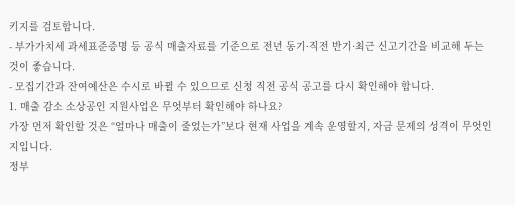키지를 검토합니다.
- 부가가치세 과세표준증명 등 공식 매출자료를 기준으로 전년 동기·직전 반기·최근 신고기간을 비교해 두는 것이 좋습니다.
- 모집기간과 잔여예산은 수시로 바뀔 수 있으므로 신청 직전 공식 공고를 다시 확인해야 합니다.
1. 매출 감소 소상공인 지원사업은 무엇부터 확인해야 하나요?
가장 먼저 확인할 것은 “얼마나 매출이 줄었는가”보다 현재 사업을 계속 운영할지, 자금 문제의 성격이 무엇인지입니다.
정부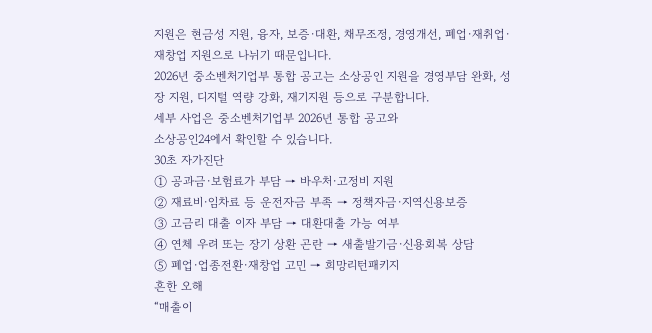지원은 현금성 지원, 융자, 보증·대환, 채무조정, 경영개선, 폐업·재취업·재창업 지원으로 나뉘기 때문입니다.
2026년 중소벤처기업부 통합 공고는 소상공인 지원을 경영부담 완화, 성장 지원, 디지털 역량 강화, 재기지원 등으로 구분합니다.
세부 사업은 중소벤처기업부 2026년 통합 공고와
소상공인24에서 확인할 수 있습니다.
30초 자가진단
① 공과금·보험료가 부담 → 바우처·고정비 지원
② 재료비·임차료 등 운전자금 부족 → 정책자금·지역신용보증
③ 고금리 대출 이자 부담 → 대환대출 가능 여부
④ 연체 우려 또는 장기 상환 곤란 → 새출발기금·신용회복 상담
⑤ 폐업·업종전환·재창업 고민 → 희망리턴패키지
흔한 오해
“매출이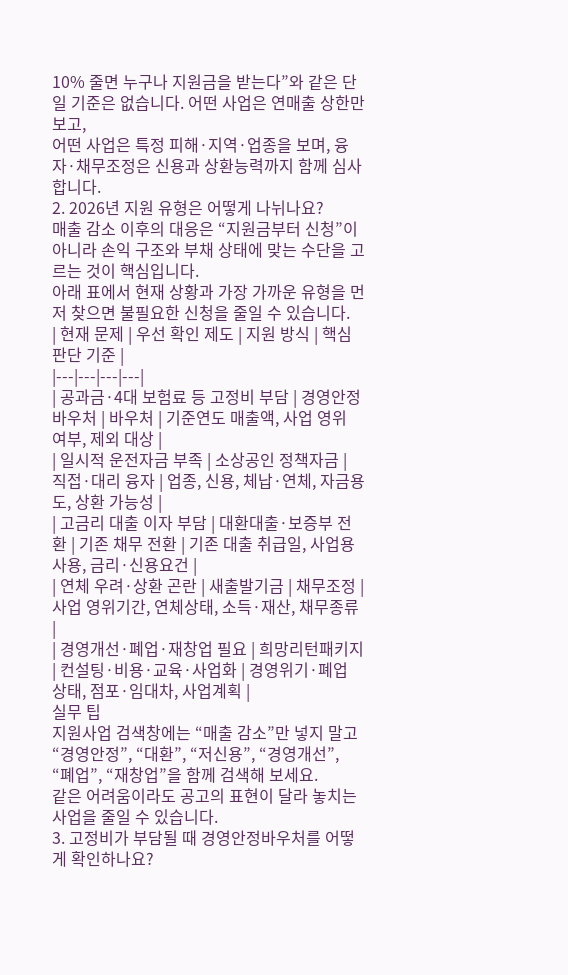10% 줄면 누구나 지원금을 받는다”와 같은 단일 기준은 없습니다. 어떤 사업은 연매출 상한만 보고,
어떤 사업은 특정 피해·지역·업종을 보며, 융자·채무조정은 신용과 상환능력까지 함께 심사합니다.
2. 2026년 지원 유형은 어떻게 나뉘나요?
매출 감소 이후의 대응은 “지원금부터 신청”이 아니라 손익 구조와 부채 상태에 맞는 수단을 고르는 것이 핵심입니다.
아래 표에서 현재 상황과 가장 가까운 유형을 먼저 찾으면 불필요한 신청을 줄일 수 있습니다.
| 현재 문제 | 우선 확인 제도 | 지원 방식 | 핵심 판단 기준 |
|---|---|---|---|
| 공과금·4대 보험료 등 고정비 부담 | 경영안정바우처 | 바우처 | 기준연도 매출액, 사업 영위 여부, 제외 대상 |
| 일시적 운전자금 부족 | 소상공인 정책자금 | 직접·대리 융자 | 업종, 신용, 체납·연체, 자금용도, 상환 가능성 |
| 고금리 대출 이자 부담 | 대환대출·보증부 전환 | 기존 채무 전환 | 기존 대출 취급일, 사업용 사용, 금리·신용요건 |
| 연체 우려·상환 곤란 | 새출발기금 | 채무조정 | 사업 영위기간, 연체상태, 소득·재산, 채무종류 |
| 경영개선·폐업·재창업 필요 | 희망리턴패키지 | 컨설팅·비용·교육·사업화 | 경영위기·폐업 상태, 점포·임대차, 사업계획 |
실무 팁
지원사업 검색창에는 “매출 감소”만 넣지 말고 “경영안정”, “대환”, “저신용”, “경영개선”, “폐업”, “재창업”을 함께 검색해 보세요.
같은 어려움이라도 공고의 표현이 달라 놓치는 사업을 줄일 수 있습니다.
3. 고정비가 부담될 때 경영안정바우처를 어떻게 확인하나요?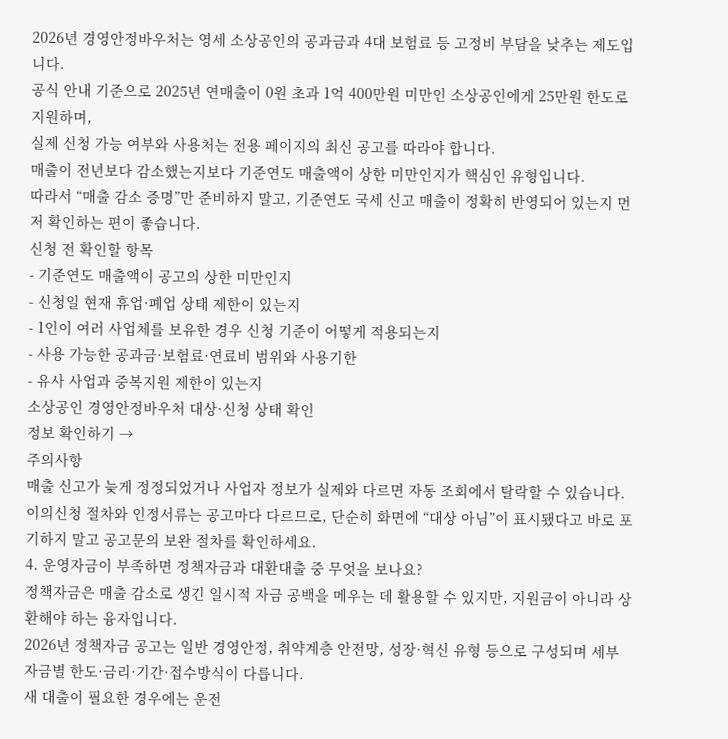2026년 경영안정바우처는 영세 소상공인의 공과금과 4대 보험료 등 고정비 부담을 낮추는 제도입니다.
공식 안내 기준으로 2025년 연매출이 0원 초과 1억 400만원 미만인 소상공인에게 25만원 한도로 지원하며,
실제 신청 가능 여부와 사용처는 전용 페이지의 최신 공고를 따라야 합니다.
매출이 전년보다 감소했는지보다 기준연도 매출액이 상한 미만인지가 핵심인 유형입니다.
따라서 “매출 감소 증명”만 준비하지 말고, 기준연도 국세 신고 매출이 정확히 반영되어 있는지 먼저 확인하는 편이 좋습니다.
신청 전 확인할 항목
- 기준연도 매출액이 공고의 상한 미만인지
- 신청일 현재 휴업·폐업 상태 제한이 있는지
- 1인이 여러 사업체를 보유한 경우 신청 기준이 어떻게 적용되는지
- 사용 가능한 공과금·보험료·연료비 범위와 사용기한
- 유사 사업과 중복지원 제한이 있는지
소상공인 경영안정바우처 대상·신청 상태 확인
정보 확인하기 →
주의사항
매출 신고가 늦게 정정되었거나 사업자 정보가 실제와 다르면 자동 조회에서 탈락할 수 있습니다.
이의신청 절차와 인정서류는 공고마다 다르므로, 단순히 화면에 “대상 아님”이 표시됐다고 바로 포기하지 말고 공고문의 보완 절차를 확인하세요.
4. 운영자금이 부족하면 정책자금과 대환대출 중 무엇을 보나요?
정책자금은 매출 감소로 생긴 일시적 자금 공백을 메우는 데 활용할 수 있지만, 지원금이 아니라 상환해야 하는 융자입니다.
2026년 정책자금 공고는 일반 경영안정, 취약계층 안전망, 성장·혁신 유형 등으로 구성되며 세부 자금별 한도·금리·기간·접수방식이 다릅니다.
새 대출이 필요한 경우에는 운전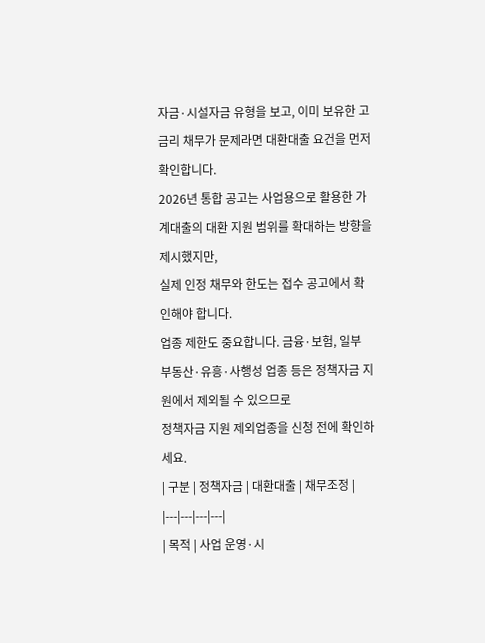자금·시설자금 유형을 보고, 이미 보유한 고금리 채무가 문제라면 대환대출 요건을 먼저 확인합니다.
2026년 통합 공고는 사업용으로 활용한 가계대출의 대환 지원 범위를 확대하는 방향을 제시했지만,
실제 인정 채무와 한도는 접수 공고에서 확인해야 합니다.
업종 제한도 중요합니다. 금융·보험, 일부 부동산·유흥·사행성 업종 등은 정책자금 지원에서 제외될 수 있으므로
정책자금 지원 제외업종을 신청 전에 확인하세요.
| 구분 | 정책자금 | 대환대출 | 채무조정 |
|---|---|---|---|
| 목적 | 사업 운영·시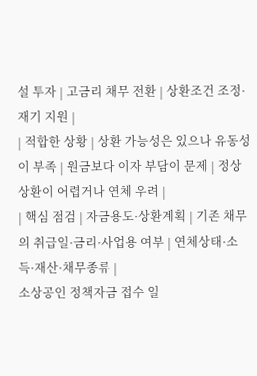설 투자 | 고금리 채무 전환 | 상환조건 조정·재기 지원 |
| 적합한 상황 | 상환 가능성은 있으나 유동성이 부족 | 원금보다 이자 부담이 문제 | 정상 상환이 어렵거나 연체 우려 |
| 핵심 점검 | 자금용도·상환계획 | 기존 채무의 취급일·금리·사업용 여부 | 연체상태·소득·재산·채무종류 |
소상공인 정책자금 접수 일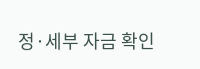정·세부 자금 확인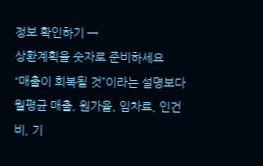정보 확인하기 →
상환계획을 숫자로 준비하세요
“매출이 회복될 것”이라는 설명보다 월평균 매출, 원가율, 임차료, 인건비, 기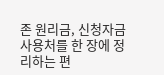존 원리금, 신청자금 사용처를 한 장에 정리하는 편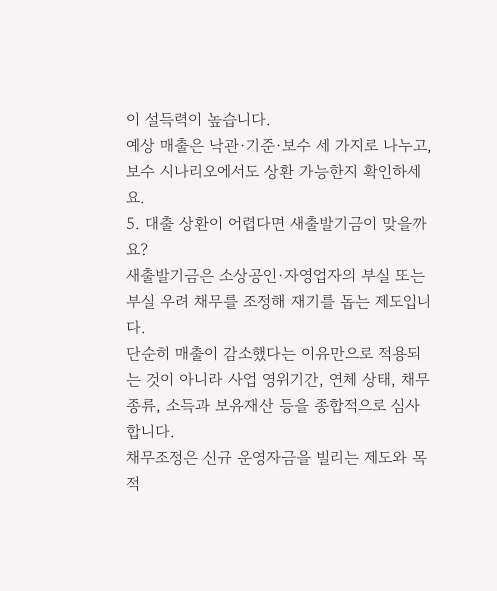이 설득력이 높습니다.
예상 매출은 낙관·기준·보수 세 가지로 나누고, 보수 시나리오에서도 상환 가능한지 확인하세요.
5. 대출 상환이 어렵다면 새출발기금이 맞을까요?
새출발기금은 소상공인·자영업자의 부실 또는 부실 우려 채무를 조정해 재기를 돕는 제도입니다.
단순히 매출이 감소했다는 이유만으로 적용되는 것이 아니라 사업 영위기간, 연체 상태, 채무 종류, 소득과 보유재산 등을 종합적으로 심사합니다.
채무조정은 신규 운영자금을 빌리는 제도와 목적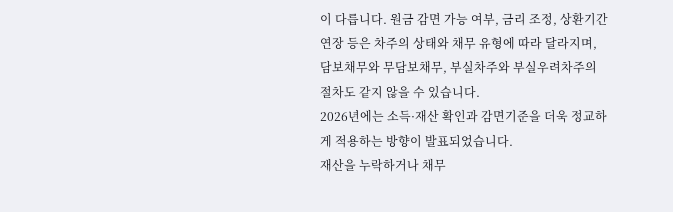이 다릅니다. 원금 감면 가능 여부, 금리 조정, 상환기간 연장 등은 차주의 상태와 채무 유형에 따라 달라지며,
담보채무와 무담보채무, 부실차주와 부실우려차주의 절차도 같지 않을 수 있습니다.
2026년에는 소득·재산 확인과 감면기준을 더욱 정교하게 적용하는 방향이 발표되었습니다.
재산을 누락하거나 채무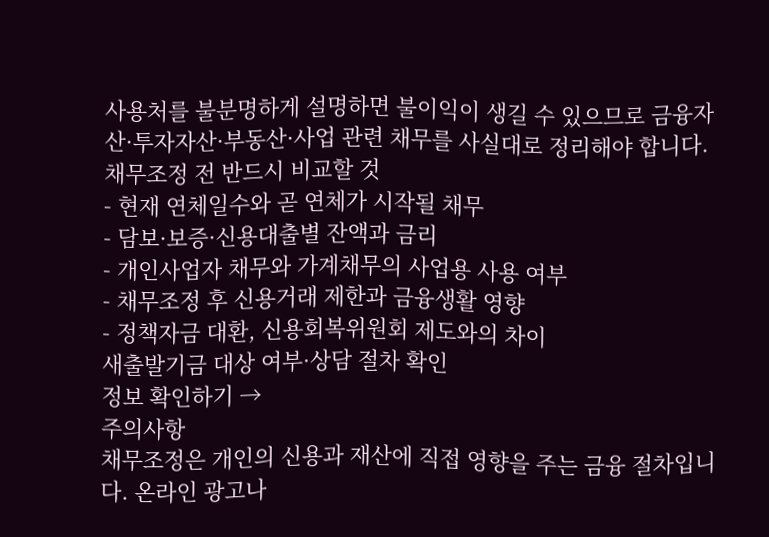사용처를 불분명하게 설명하면 불이익이 생길 수 있으므로 금융자산·투자자산·부동산·사업 관련 채무를 사실대로 정리해야 합니다.
채무조정 전 반드시 비교할 것
- 현재 연체일수와 곧 연체가 시작될 채무
- 담보·보증·신용대출별 잔액과 금리
- 개인사업자 채무와 가계채무의 사업용 사용 여부
- 채무조정 후 신용거래 제한과 금융생활 영향
- 정책자금 대환, 신용회복위원회 제도와의 차이
새출발기금 대상 여부·상담 절차 확인
정보 확인하기 →
주의사항
채무조정은 개인의 신용과 재산에 직접 영향을 주는 금융 절차입니다. 온라인 광고나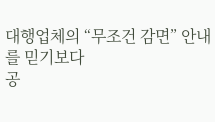대행업체의 “무조건 감면” 안내를 믿기보다
공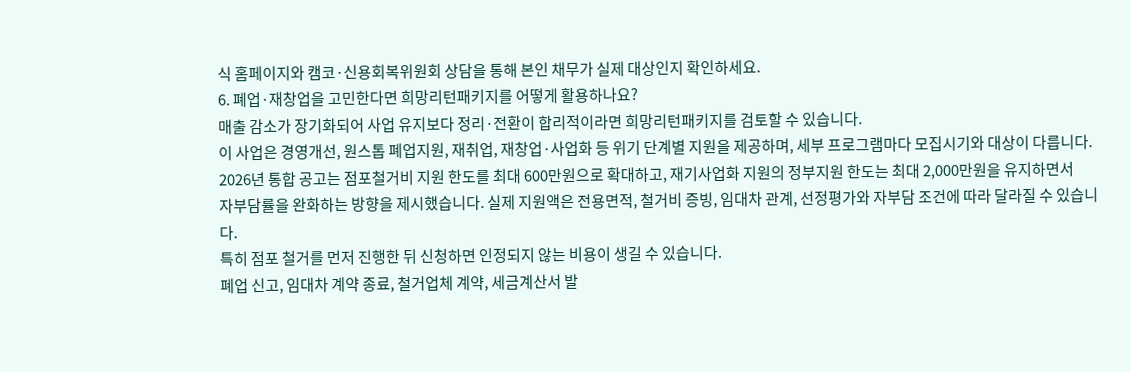식 홈페이지와 캠코·신용회복위원회 상담을 통해 본인 채무가 실제 대상인지 확인하세요.
6. 폐업·재창업을 고민한다면 희망리턴패키지를 어떻게 활용하나요?
매출 감소가 장기화되어 사업 유지보다 정리·전환이 합리적이라면 희망리턴패키지를 검토할 수 있습니다.
이 사업은 경영개선, 원스톱 폐업지원, 재취업, 재창업·사업화 등 위기 단계별 지원을 제공하며, 세부 프로그램마다 모집시기와 대상이 다릅니다.
2026년 통합 공고는 점포철거비 지원 한도를 최대 600만원으로 확대하고, 재기사업화 지원의 정부지원 한도는 최대 2,000만원을 유지하면서
자부담률을 완화하는 방향을 제시했습니다. 실제 지원액은 전용면적, 철거비 증빙, 임대차 관계, 선정평가와 자부담 조건에 따라 달라질 수 있습니다.
특히 점포 철거를 먼저 진행한 뒤 신청하면 인정되지 않는 비용이 생길 수 있습니다.
폐업 신고, 임대차 계약 종료, 철거업체 계약, 세금계산서 발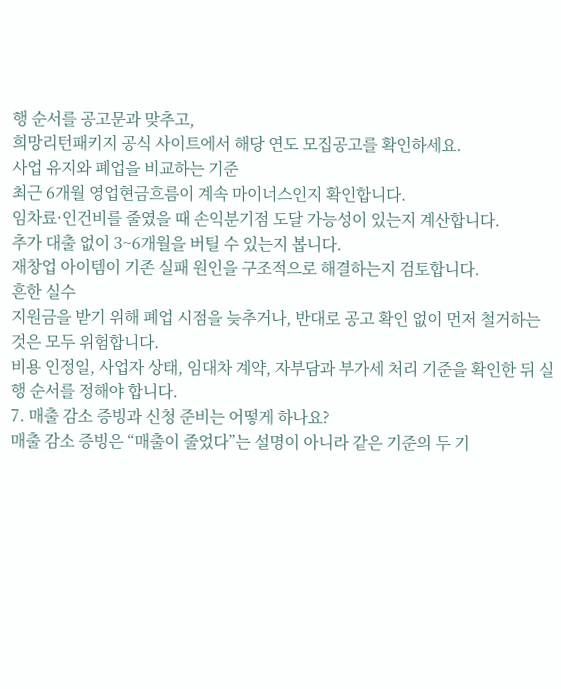행 순서를 공고문과 맞추고,
희망리턴패키지 공식 사이트에서 해당 연도 모집공고를 확인하세요.
사업 유지와 폐업을 비교하는 기준
최근 6개월 영업현금흐름이 계속 마이너스인지 확인합니다.
임차료·인건비를 줄였을 때 손익분기점 도달 가능성이 있는지 계산합니다.
추가 대출 없이 3~6개월을 버틸 수 있는지 봅니다.
재창업 아이템이 기존 실패 원인을 구조적으로 해결하는지 검토합니다.
흔한 실수
지원금을 받기 위해 폐업 시점을 늦추거나, 반대로 공고 확인 없이 먼저 철거하는 것은 모두 위험합니다.
비용 인정일, 사업자 상태, 임대차 계약, 자부담과 부가세 처리 기준을 확인한 뒤 실행 순서를 정해야 합니다.
7. 매출 감소 증빙과 신청 준비는 어떻게 하나요?
매출 감소 증빙은 “매출이 줄었다”는 설명이 아니라 같은 기준의 두 기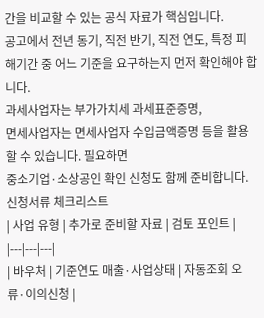간을 비교할 수 있는 공식 자료가 핵심입니다.
공고에서 전년 동기, 직전 반기, 직전 연도, 특정 피해기간 중 어느 기준을 요구하는지 먼저 확인해야 합니다.
과세사업자는 부가가치세 과세표준증명,
면세사업자는 면세사업자 수입금액증명 등을 활용할 수 있습니다. 필요하면
중소기업·소상공인 확인 신청도 함께 준비합니다.
신청서류 체크리스트
| 사업 유형 | 추가로 준비할 자료 | 검토 포인트 |
|---|---|---|
| 바우처 | 기준연도 매출·사업상태 | 자동조회 오류·이의신청 |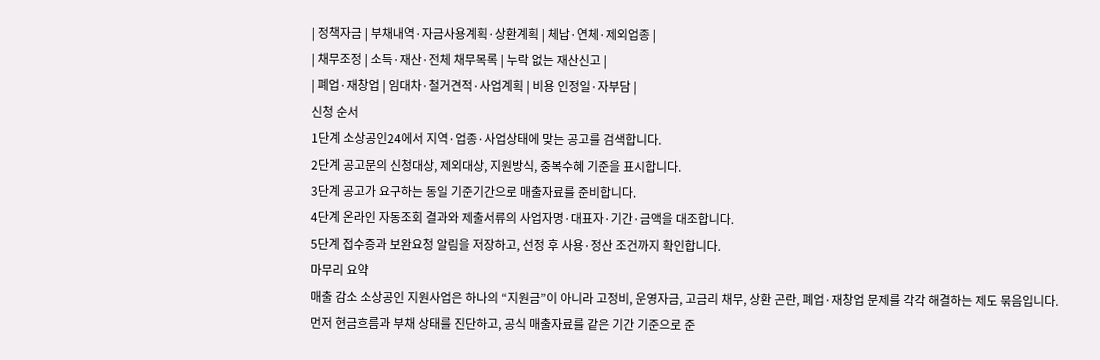| 정책자금 | 부채내역·자금사용계획·상환계획 | 체납·연체·제외업종 |
| 채무조정 | 소득·재산·전체 채무목록 | 누락 없는 재산신고 |
| 폐업·재창업 | 임대차·철거견적·사업계획 | 비용 인정일·자부담 |
신청 순서
1단계 소상공인24에서 지역·업종·사업상태에 맞는 공고를 검색합니다.
2단계 공고문의 신청대상, 제외대상, 지원방식, 중복수혜 기준을 표시합니다.
3단계 공고가 요구하는 동일 기준기간으로 매출자료를 준비합니다.
4단계 온라인 자동조회 결과와 제출서류의 사업자명·대표자·기간·금액을 대조합니다.
5단계 접수증과 보완요청 알림을 저장하고, 선정 후 사용·정산 조건까지 확인합니다.
마무리 요약
매출 감소 소상공인 지원사업은 하나의 “지원금”이 아니라 고정비, 운영자금, 고금리 채무, 상환 곤란, 폐업·재창업 문제를 각각 해결하는 제도 묶음입니다.
먼저 현금흐름과 부채 상태를 진단하고, 공식 매출자료를 같은 기간 기준으로 준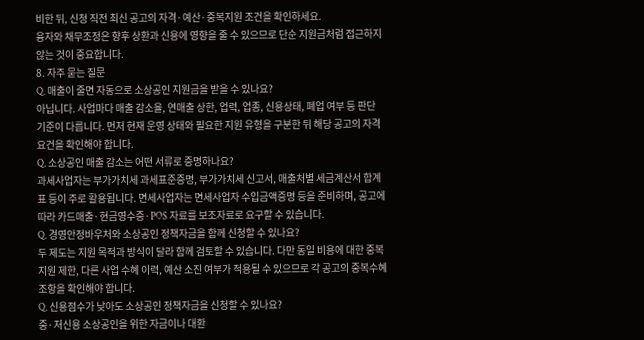비한 뒤, 신청 직전 최신 공고의 자격·예산·중복지원 조건을 확인하세요.
융자와 채무조정은 향후 상환과 신용에 영향을 줄 수 있으므로 단순 지원금처럼 접근하지 않는 것이 중요합니다.
8. 자주 묻는 질문
Q. 매출이 줄면 자동으로 소상공인 지원금을 받을 수 있나요?
아닙니다. 사업마다 매출 감소율, 연매출 상한, 업력, 업종, 신용상태, 폐업 여부 등 판단 기준이 다릅니다. 먼저 현재 운영 상태와 필요한 지원 유형을 구분한 뒤 해당 공고의 자격요건을 확인해야 합니다.
Q. 소상공인 매출 감소는 어떤 서류로 증명하나요?
과세사업자는 부가가치세 과세표준증명, 부가가치세 신고서, 매출처별 세금계산서 합계표 등이 주로 활용됩니다. 면세사업자는 면세사업자 수입금액증명 등을 준비하며, 공고에 따라 카드매출·현금영수증·POS 자료를 보조자료로 요구할 수 있습니다.
Q. 경영안정바우처와 소상공인 정책자금을 함께 신청할 수 있나요?
두 제도는 지원 목적과 방식이 달라 함께 검토할 수 있습니다. 다만 동일 비용에 대한 중복지원 제한, 다른 사업 수혜 이력, 예산 소진 여부가 적용될 수 있으므로 각 공고의 중복수혜 조항을 확인해야 합니다.
Q. 신용점수가 낮아도 소상공인 정책자금을 신청할 수 있나요?
중·저신용 소상공인을 위한 자금이나 대환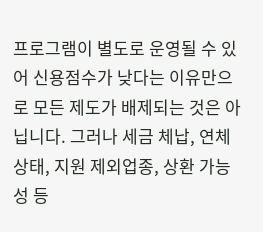프로그램이 별도로 운영될 수 있어 신용점수가 낮다는 이유만으로 모든 제도가 배제되는 것은 아닙니다. 그러나 세금 체납, 연체 상태, 지원 제외업종, 상환 가능성 등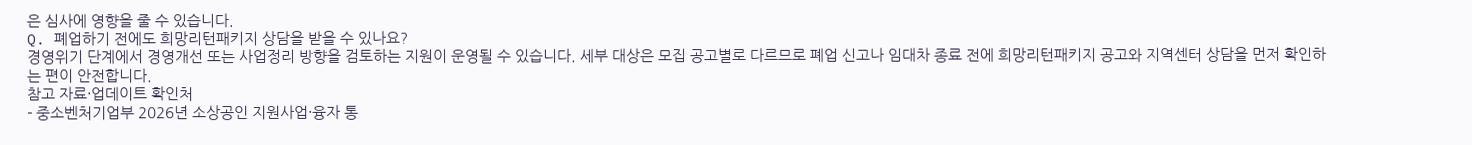은 심사에 영향을 줄 수 있습니다.
Q. 폐업하기 전에도 희망리턴패키지 상담을 받을 수 있나요?
경영위기 단계에서 경영개선 또는 사업정리 방향을 검토하는 지원이 운영될 수 있습니다. 세부 대상은 모집 공고별로 다르므로 폐업 신고나 임대차 종료 전에 희망리턴패키지 공고와 지역센터 상담을 먼저 확인하는 편이 안전합니다.
참고 자료·업데이트 확인처
- 중소벤처기업부 2026년 소상공인 지원사업·융자 통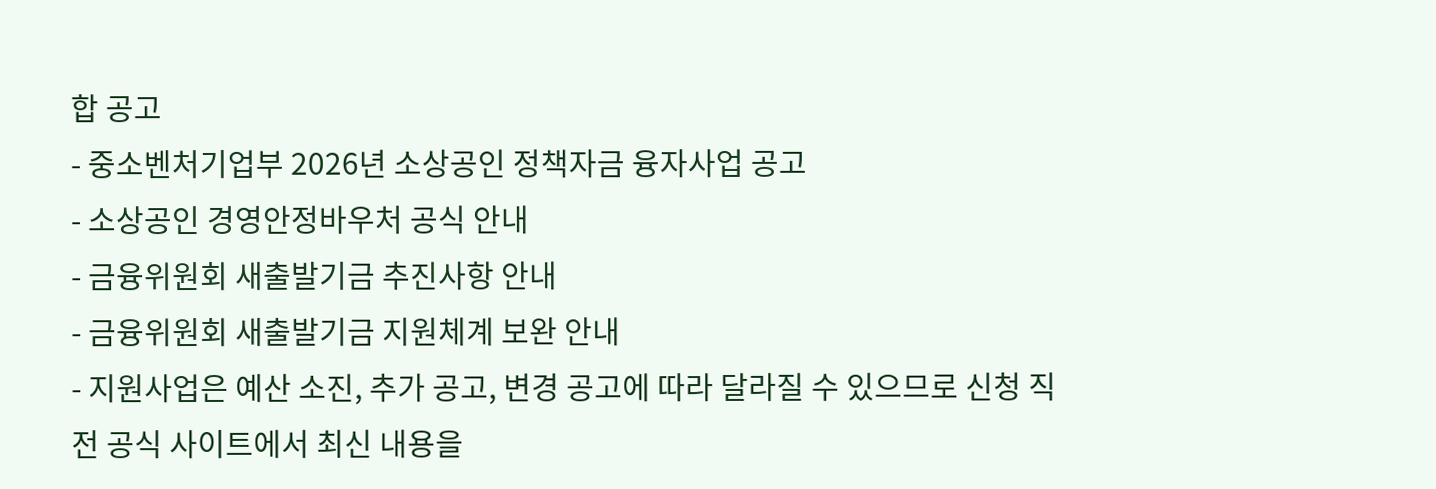합 공고
- 중소벤처기업부 2026년 소상공인 정책자금 융자사업 공고
- 소상공인 경영안정바우처 공식 안내
- 금융위원회 새출발기금 추진사항 안내
- 금융위원회 새출발기금 지원체계 보완 안내
- 지원사업은 예산 소진, 추가 공고, 변경 공고에 따라 달라질 수 있으므로 신청 직전 공식 사이트에서 최신 내용을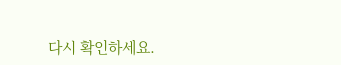다시 확인하세요.